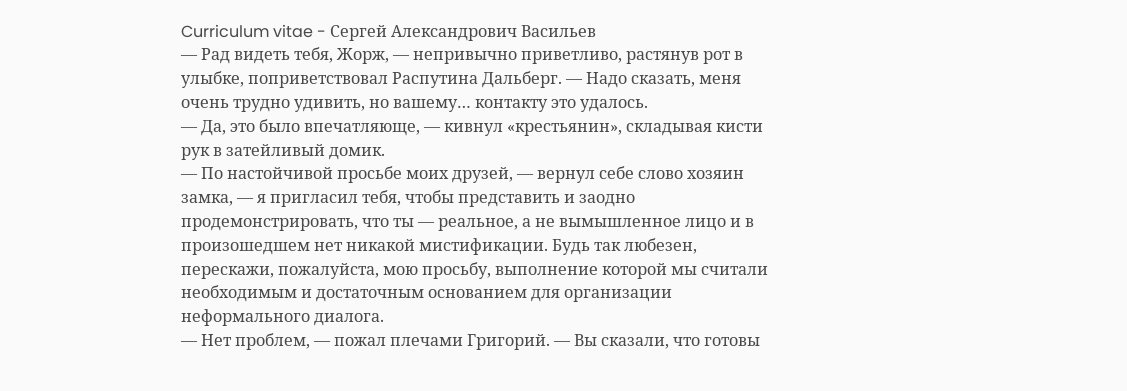Curriculum vitae - Сергей Александрович Васильев
— Рад видеть тебя, Жорж, — непривычно приветливо, растянув рот в улыбке, поприветствовал Распутина Дальберг. — Надо сказать, меня очень трудно удивить, но вашему… контакту это удалось.
— Да, это было впечатляюще, — кивнул «крестьянин», складывая кисти рук в затейливый домик.
— По настойчивой просьбе моих друзей, — вернул себе слово хозяин замка, — я пригласил тебя, чтобы представить и заодно продемонстрировать, что ты — реальное, а не вымышленное лицо и в произошедшем нет никакой мистификации. Будь так любезен, перескажи, пожалуйста, мою просьбу, выполнение которой мы считали необходимым и достаточным основанием для организации неформального диалога.
— Нет проблем, — пожал плечами Григорий. — Вы сказали, что готовы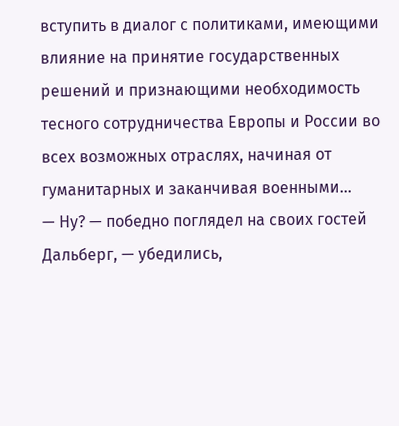вступить в диалог с политиками, имеющими влияние на принятие государственных решений и признающими необходимость тесного сотрудничества Европы и России во всех возможных отраслях, начиная от гуманитарных и заканчивая военными…
— Ну? — победно поглядел на своих гостей Дальберг, — убедились,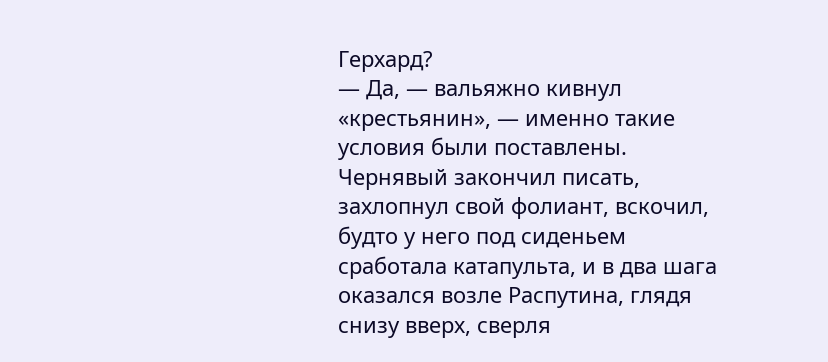Герхард?
— Да, — вальяжно кивнул «крестьянин», — именно такие условия были поставлены.
Чернявый закончил писать, захлопнул свой фолиант, вскочил, будто у него под сиденьем сработала катапульта, и в два шага оказался возле Распутина, глядя снизу вверх, сверля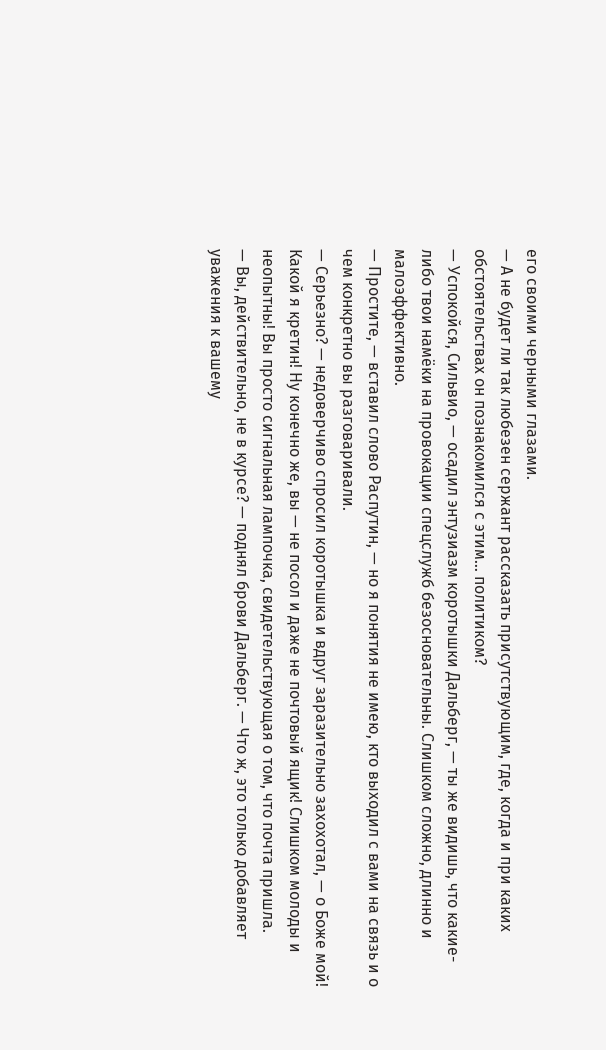его своими черными глазами.
— А не будет ли так любезен сержант рассказать присутствующим, где, когда и при каких обстоятельствах он познакомился с этим… политиком?
— Успокойся, Сильвио, — осадил энтузиазм коротышки Дальберг, — ты же видишь, что какие-либо твои намёки на провокации спецслужб безосновательны. Слишком сложно, длинно и малоэффективно.
— Простите, — вставил слово Распутин, — но я понятия не имею, кто выходил с вами на связь и о чем конкретно вы разговаривали.
— Серьезно? — недоверчиво спросил коротышка и вдруг заразительно захохотал, — о Боже мой! Какой я кретин! Ну конечно же, вы — не посол и даже не почтовый ящик! Слишком молоды и неопытны! Вы просто сигнальная лампочка, свидетельствующая о том, что почта пришла.
— Вы, действительно, не в курсе? — поднял брови Дальберг. — Что ж, это только добавляет уважения к вашему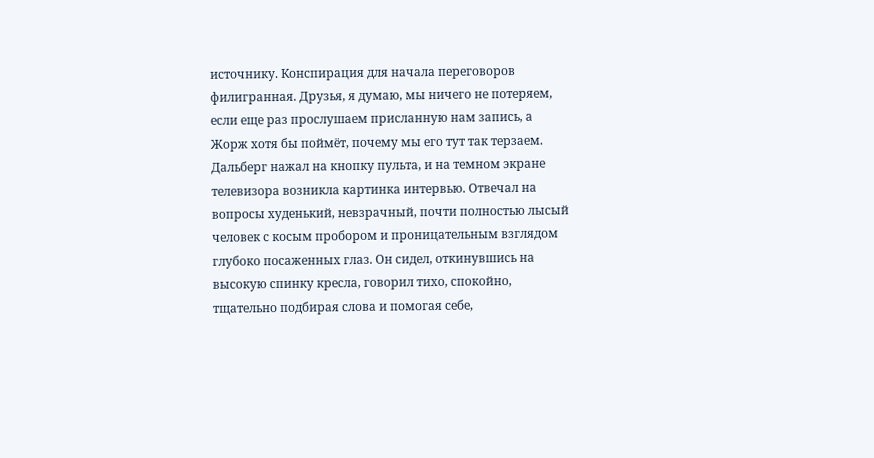источнику. Конспирация для начала переговоров филигранная. Друзья, я думаю, мы ничего не потеряем, если еще раз прослушаем присланную нам запись, а Жорж хотя бы поймёт, почему мы его тут так терзаем.
Дальберг нажал на кнопку пульта, и на темном экране телевизора возникла картинка интервью. Отвечал на вопросы худенький, невзрачный, почти полностью лысый человек с косым пробором и проницательным взглядом глубоко посаженных глаз. Он сидел, откинувшись на высокую спинку кресла, говорил тихо, спокойно, тщательно подбирая слова и помогая себе,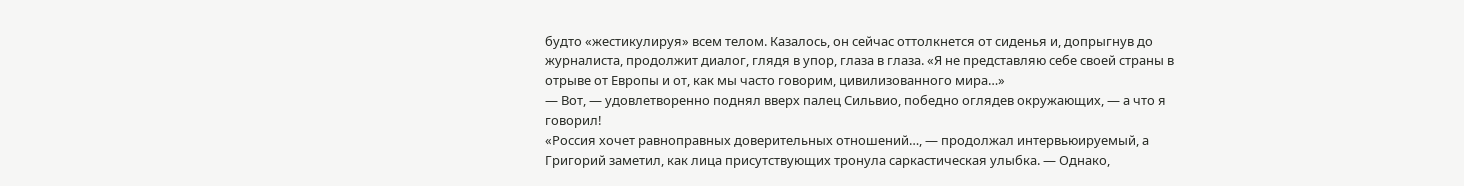будто «жестикулируя» всем телом. Казалось, он сейчас оттолкнется от сиденья и, допрыгнув до журналиста, продолжит диалог, глядя в упор, глаза в глаза. «Я не представляю себе своей страны в отрыве от Европы и от, как мы часто говорим, цивилизованного мира…»
— Вот, — удовлетворенно поднял вверх палец Сильвио, победно оглядев окружающих, — а что я говорил!
«Россия хочет равноправных доверительных отношений…, — продолжал интервьюируемый, а Григорий заметил, как лица присутствующих тронула саркастическая улыбка. — Однако,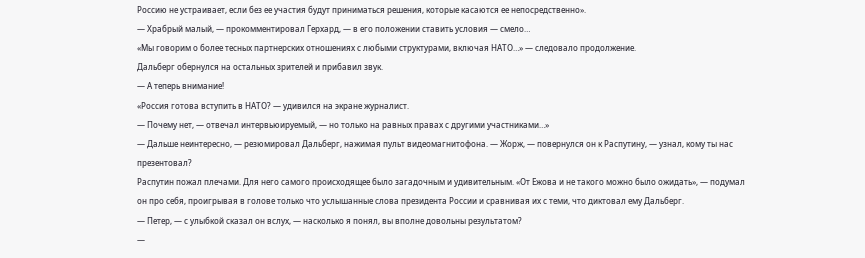Россию не устраивает, если без ее участия будут приниматься решения, которые касаются ее непосредственно».
— Храбрый малый, — прокомментировал Герхард, — в его положении ставить условия — смело…
«Мы говорим о более тесных партнерских отношениях с любыми структурами, включая НАТО…» — следовало продолжение.
Дальберг обернулся на остальных зрителей и прибавил звук.
— А теперь внимание!
«Россия готова вступить в НАТО? — удивился на экране журналист.
— Почему нет, — отвечал интервьюируемый, — но только на равных правах с другими участниками…»
— Дальше неинтересно, — резюмировал Дальберг, нажимая пульт видеомагнитофона. — Жорж, — повернулся он к Распутину, — узнал, кому ты нас презентовал?
Распутин пожал плечами. Для него самого происходящее было загадочным и удивительным. «От Ежова и не такого можно было ожидать», — подумал он про себя, проигрывая в голове только что услышанные слова президента России и сравнивая их с теми, что диктовал ему Дальберг.
— Петер, — с улыбкой сказал он вслух, — насколько я понял, вы вполне довольны результатом?
—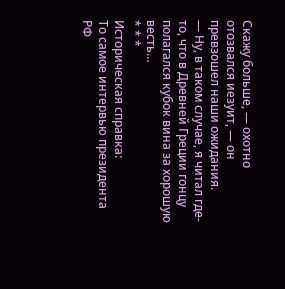Скажу больше, — охотно отозвался иезуит, — он превзошел наши ожидания.
— Ну, в таком случае, я читал где-то, что в Древней Греции гонцу полагался кубок вина за хорошую весть…
* * *
Историческая справка:
То самое интервью президента РФ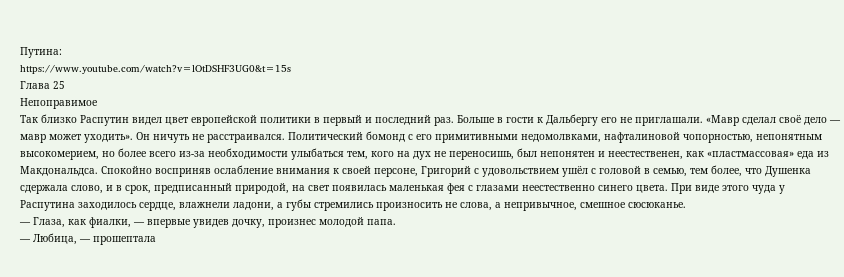Путина:
https://www.youtube.com/watch?v=lOtDSHF3UG0&t=15s
Глава 25
Непоправимое
Так близко Распутин видел цвет европейской политики в первый и последний раз. Больше в гости к Дальбергу его не приглашали. «Мавр сделал своё дело — мавр может уходить». Он ничуть не расстраивался. Политический бомонд с его примитивными недомолвками, нафталиновой чопорностью, непонятным высокомерием, но более всего из-за необходимости улыбаться тем, кого на дух не переносишь, был непонятен и неестественен, как «пластмассовая» еда из Макдональдса. Спокойно восприняв ослабление внимания к своей персоне, Григорий с удовольствием ушёл с головой в семью, тем более, что Душенка сдержала слово, и в срок, предписанный природой, на свет появилась маленькая фея с глазами неестественно синего цвета. При виде этого чуда у Распутина заходилось сердце, влажнели ладони, а губы стремились произносить не слова, а непривычное, смешное сюсюканье.
— Глаза, как фиалки, — впервые увидев дочку, произнес молодой папа.
— Любица, — прошептала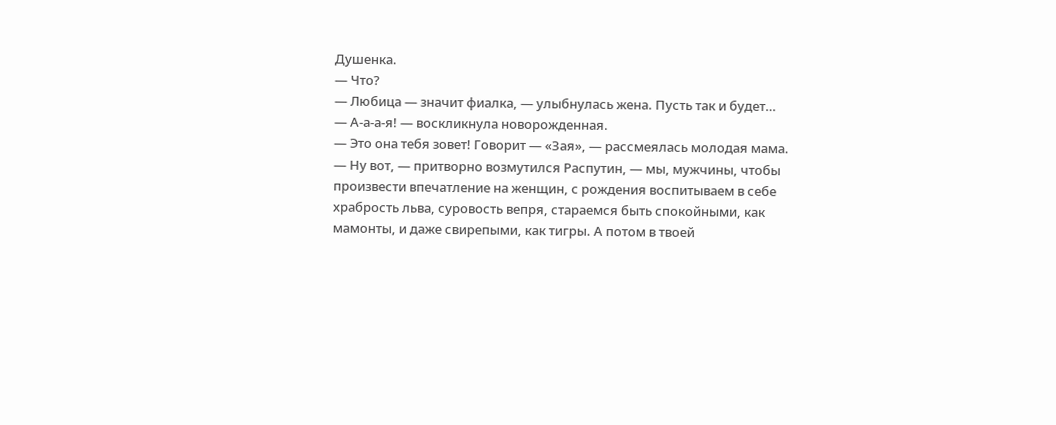Душенка.
— Что?
— Любица — значит фиалка, — улыбнулась жена. Пусть так и будет…
— А-а-а-я! — воскликнула новорожденная.
— Это она тебя зовет! Говорит — «Зая», — рассмеялась молодая мама.
— Ну вот, — притворно возмутился Распутин, — мы, мужчины, чтобы произвести впечатление на женщин, с рождения воспитываем в себе храбрость льва, суровость вепря, стараемся быть спокойными, как мамонты, и даже свирепыми, как тигры. А потом в твоей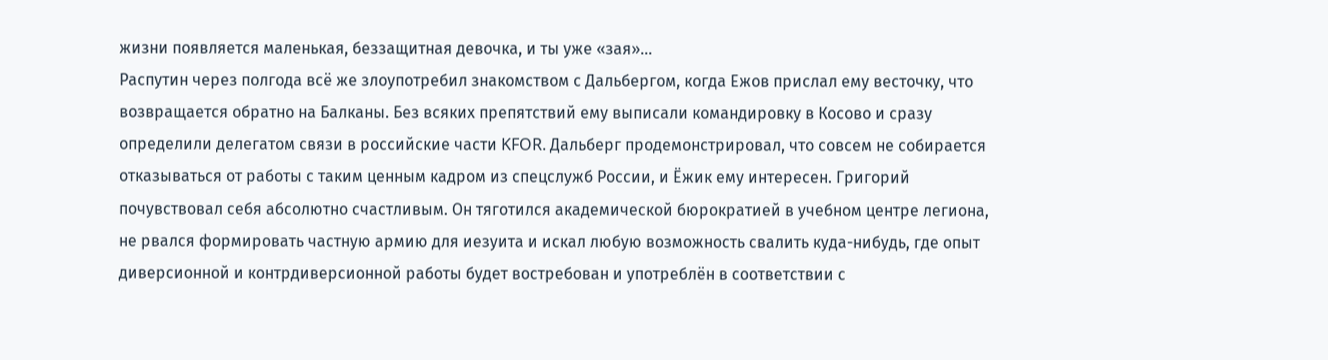жизни появляется маленькая, беззащитная девочка, и ты уже «зая»…
Распутин через полгода всё же злоупотребил знакомством с Дальбергом, когда Ежов прислал ему весточку, что возвращается обратно на Балканы. Без всяких препятствий ему выписали командировку в Косово и сразу определили делегатом связи в российские части KFOR. Дальберг продемонстрировал, что совсем не собирается отказываться от работы с таким ценным кадром из спецслужб России, и Ёжик ему интересен. Григорий почувствовал себя абсолютно счастливым. Он тяготился академической бюрократией в учебном центре легиона, не рвался формировать частную армию для иезуита и искал любую возможность свалить куда-нибудь, где опыт диверсионной и контрдиверсионной работы будет востребован и употреблён в соответствии с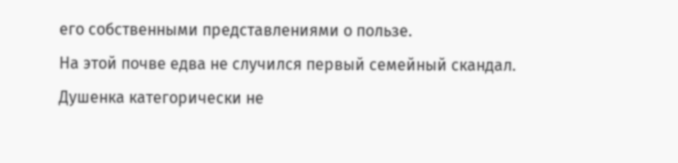его собственными представлениями о пользе.
На этой почве едва не случился первый семейный скандал. Душенка категорически не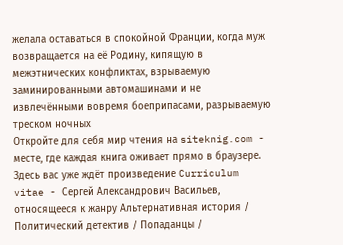желала оставаться в спокойной Франции, когда муж возвращается на её Родину, кипящую в межэтнических конфликтах, взрываемую заминированными автомашинами и не извлечёнными вовремя боеприпасами, разрываемую треском ночных
Откройте для себя мир чтения на siteknig.com - месте, где каждая книга оживает прямо в браузере. Здесь вас уже ждёт произведение Curriculum vitae - Сергей Александрович Васильев, относящееся к жанру Альтернативная история / Политический детектив / Попаданцы /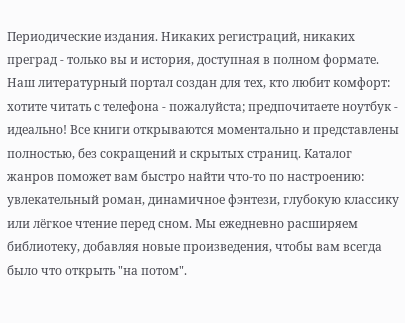Периодические издания. Никаких регистраций, никаких преград - только вы и история, доступная в полном формате. Наш литературный портал создан для тех, кто любит комфорт: хотите читать с телефона - пожалуйста; предпочитаете ноутбук - идеально! Все книги открываются моментально и представлены полностью, без сокращений и скрытых страниц. Каталог жанров поможет вам быстро найти что-то по настроению: увлекательный роман, динамичное фэнтези, глубокую классику или лёгкое чтение перед сном. Мы ежедневно расширяем библиотеку, добавляя новые произведения, чтобы вам всегда было что открыть "на потом".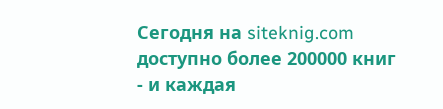Сегодня на siteknig.com доступно более 200000 книг - и каждая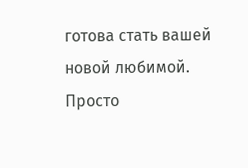готова стать вашей новой любимой. Просто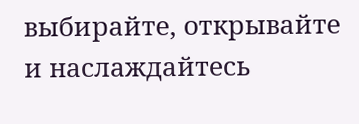выбирайте, открывайте и наслаждайтесь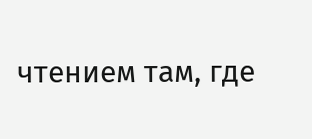чтением там, где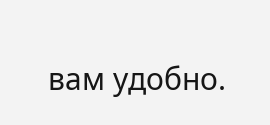вам удобно.